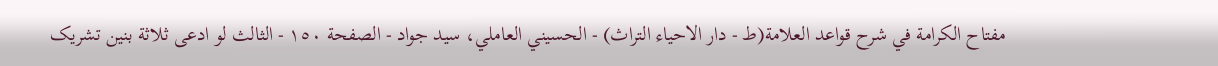مفتاح الکرامة في شرح قواعد العلامة(ط - دار الاحیاء التراث) - الحسیني العاملي، سید جواد - الصفحة ١٥٠ - الثالث لو ادعی ثلاثة بنین تشریک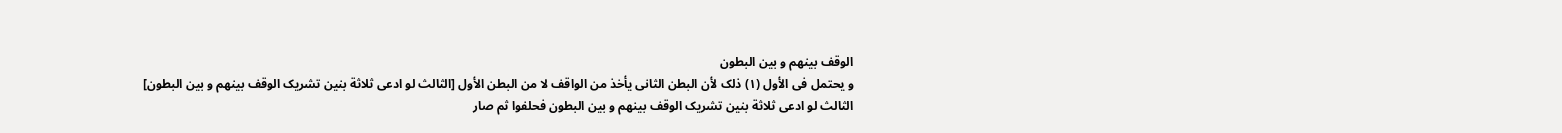الوقف بینهم و بین البطون
و یحتمل فی الأول (١) ذلک لأن البطن الثانی یأخذ من الواقف لا من البطن الأول [الثالث لو ادعی ثلاثة بنین تشریک الوقف بینهم و بین البطون]
الثالث لو ادعی ثلاثة بنین تشریک الوقف بینهم و بین البطون فحلفوا ثم صار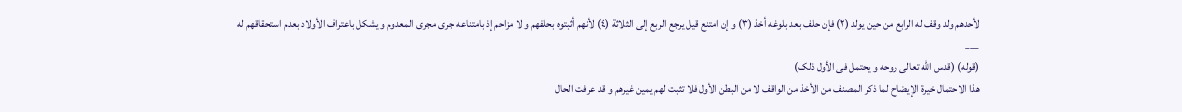لأحدهم ولد وقف له الرابع من حین یولد (٢) فإن حلف بعد بلوغه أخذ (٣) و إن امتنع قیل یرجع الربع إلی الثلاثة (٤) لأنهم أثبتوه بحلفهم و لا مزاحم إذ بامتناعه جری مجری المعدوم و یشکل باعتراف الأولاد بعدم استحقاقهم له
___
(قوله) (قدس اللّٰه تعالی روحه و یحتمل فی الأول ذلک)
هذا الاحتمال خیرة الإیضاح لما ذکر المصنف من الأخذ من الواقف لا من البطن الأول فلا تثبت لهم یمین غیرهم و قد عرفت الحال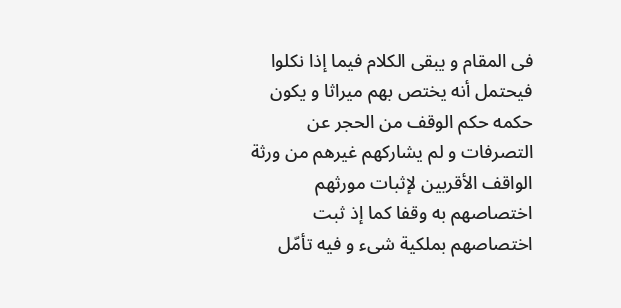فی المقام و یبقی الکلام فیما إذا نکلوا فیحتمل أنه یختص بهم میراثا و یکون حکمه حکم الوقف من الحجر عن التصرفات و لم یشارکهم غیرهم من ورثة الواقف الأقربین لإثبات مورثهم اختصاصهم به وقفا کما إذ ثبت اختصاصهم بملکیة شیء و فیه تأمّل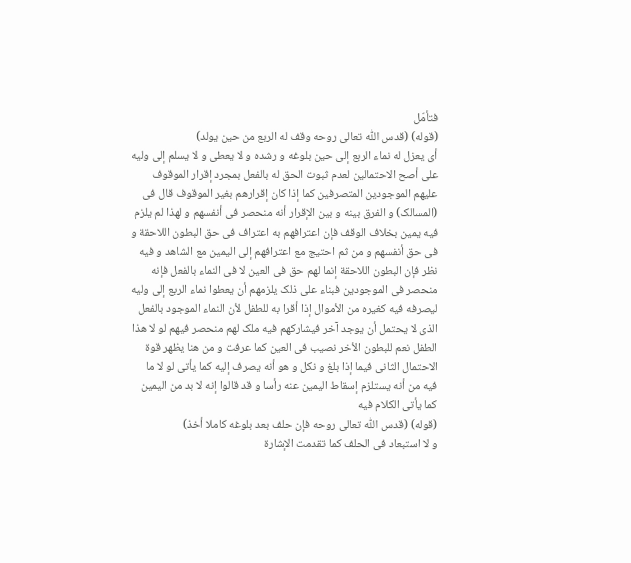فتأمّل
(قوله) (قدس اللّٰه تعالی روحه وقف له الربع من حین یولد)
أی یعزل له نماء الربع إلی حین بلوغه و رشده و لا یعطی و لا یسلم إلی ولیه علی أصح الاحتمالین لعدم ثبوت الحق له بالفعل بمجرد إقرار الموقوف علیهم الموجودین المتصرفین کما إذا کان إقرارهم بغیر الموقوف قال فی (المسالک) و الفرق بینه و بین الإقرار أنه منحصر فی أنفسهم و لهذا لم یلزم فیه یمین بخلاف الوقف فإن اعترافهم به اعتراف فی حق البطون اللاحقة و فی حق أنفسهم و من ثم احتیج مع اعترافهم إلی الیمین مع الشاهد و فیه نظر فإن البطون اللاحقة إنما لهم حق فی العین لا فی النماء بالفعل فإنه منحصر فی الموجودین فبناء علی ذلک یلزمهم أن یعطوا نماء الربع إلی ولیه لیصرفه فیه کغیره من الأموال إذا أقرا به للطفل لأن النماء الموجود بالفعل الذی لا یحتمل أن یوجد آخر فیشارکهم فیه ملک لهم منحصر فیهم لو لا هذا الطفل نعم للبطون الأخر نصیب فی العین کما عرفت و من هنا یظهر قوة الاحتمال الثانی فیما إذا بلغ و نکل و هو أنه یصرف إلیه کما یأتی لو لا ما فیه من أنه یستلزم إسقاط الیمین عنه رأسا و قد قالوا إنه لا بد من الیمین کما یأتی الکلام فیه
(قوله) (قدس اللّٰه تعالی روحه فإن حلف بعد بلوغه کاملا أخذ)
و لا استبعاد فی الحلف کما تقدمت الإشارة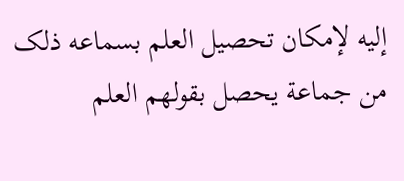إلیه لإمکان تحصیل العلم بسماعه ذلک من جماعة یحصل بقولهم العلم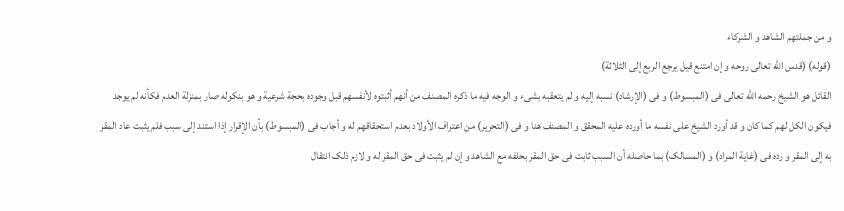و من جملتهم الشاهد و الشرکاء
(قوله) (قدس اللّٰه تعالی روحه و إن امتنع قیل یرجع الربع إلی الثلاثة)
القائل هو الشیخ رحمه اللّٰه تعالی فی (المبسوط) و فی (الإرشاد) نسبه إلیه و لم یتعقبه بشیء و الوجه فیه ما ذکره المصنف من أنهم أثبتوه لأنفسهم قبل وجوده بحجة شرعیة و هو بنکوله صار بمنزلة العدم فکأنه لم یوجد فیکون الکل لهم کما کان و قد أورد الشیخ علی نفسه ما أورده علیه المحقق و المصنف هنا و فی (التحریر) من اعتراف الأولاد بعدم استحقاقهم له و أجاب فی (المبسوط) بأن الإقرار إذا استند إلی سبب فلم یثبت عاد المقر به إلی المقر و رده فی (غایة المراد) و (المسالک) بما حاصله أن السبب ثابت فی حق المقر بحلفه مع الشاهد و إن لم یثبت فی حق المقر له و لازم ذلک انتقال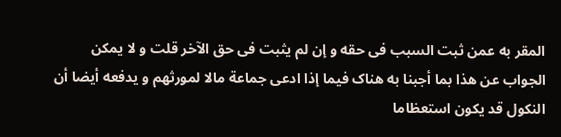المقر به عمن ثبت السبب فی حقه و إن لم یثبت فی حق الآخر قلت و لا یمکن الجواب عن هذا بما أجبنا به هناک فیما إذا ادعی جماعة مالا لمورثهم و یدفعه أیضا أن النکول قد یکون استعظاما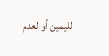للیمین أو لعدم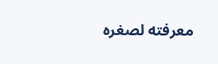معرفته لصغره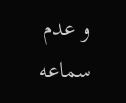و عدم سماعه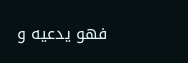فهو یدعیه و